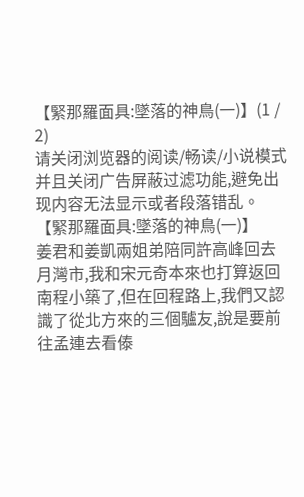【緊那羅面具:墜落的神鳥(一)】(1 / 2)
请关闭浏览器的阅读/畅读/小说模式并且关闭广告屏蔽过滤功能,避免出现内容无法显示或者段落错乱。
【緊那羅面具:墜落的神鳥(一)】
姜君和姜凱兩姐弟陪同許高峰回去月灣市,我和宋元奇本來也打算返回南程小築了,但在回程路上,我們又認識了從北方來的三個驢友,說是要前往孟連去看傣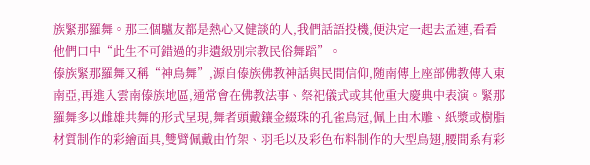族緊那羅舞。那三個驢友都是熱心又健談的人,我們話語投機,便決定一起去孟連,看看他們口中“此生不可錯過的非遺級別宗教民俗舞蹈”。
傣族緊那羅舞又稱“神鳥舞”,源自傣族佛教神話與民間信仰,随南傳上座部佛教傳入東南亞,再進入雲南傣族地區,通常會在佛教法事、祭祀儀式或其他重大慶典中表演。緊那羅舞多以雌雄共舞的形式呈現,舞者頭戴鑲金綴珠的孔雀鳥冠,佩上由木雕、紙漿或樹脂材質制作的彩繪面具,雙臂佩戴由竹架、羽毛以及彩色布料制作的大型鳥翅,腰間系有彩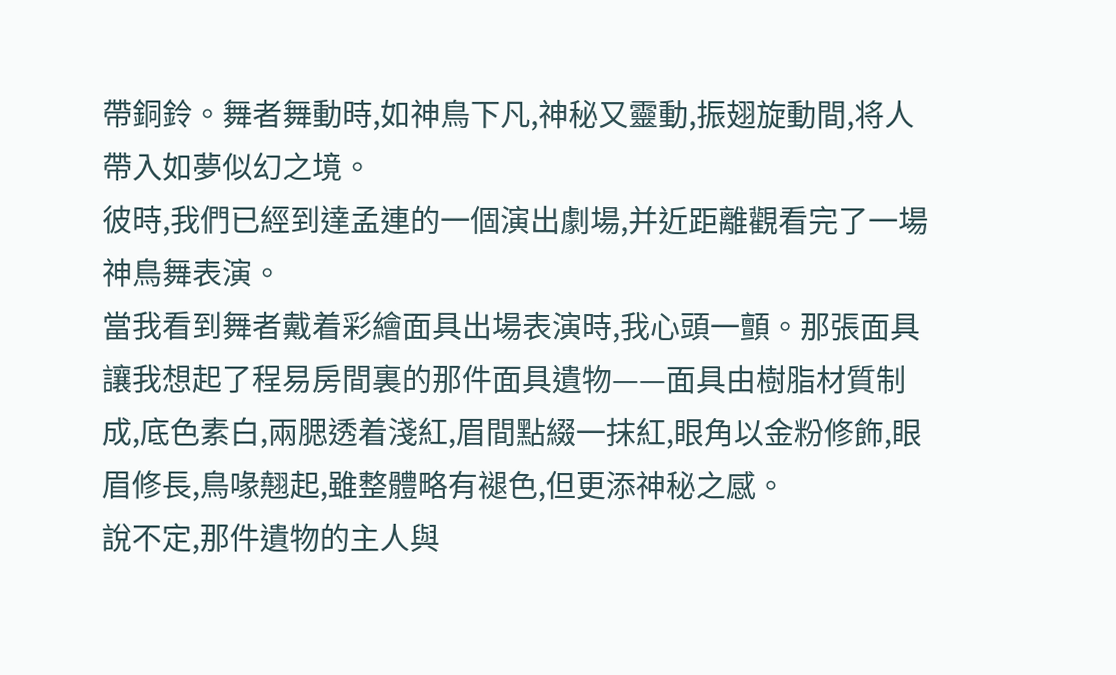帶銅鈴。舞者舞動時,如神鳥下凡,神秘又靈動,振翅旋動間,将人帶入如夢似幻之境。
彼時,我們已經到達孟連的一個演出劇場,并近距離觀看完了一場神鳥舞表演。
當我看到舞者戴着彩繪面具出場表演時,我心頭一顫。那張面具讓我想起了程易房間裏的那件面具遺物——面具由樹脂材質制成,底色素白,兩腮透着淺紅,眉間點綴一抹紅,眼角以金粉修飾,眼眉修長,鳥喙翹起,雖整體略有褪色,但更添神秘之感。
說不定,那件遺物的主人與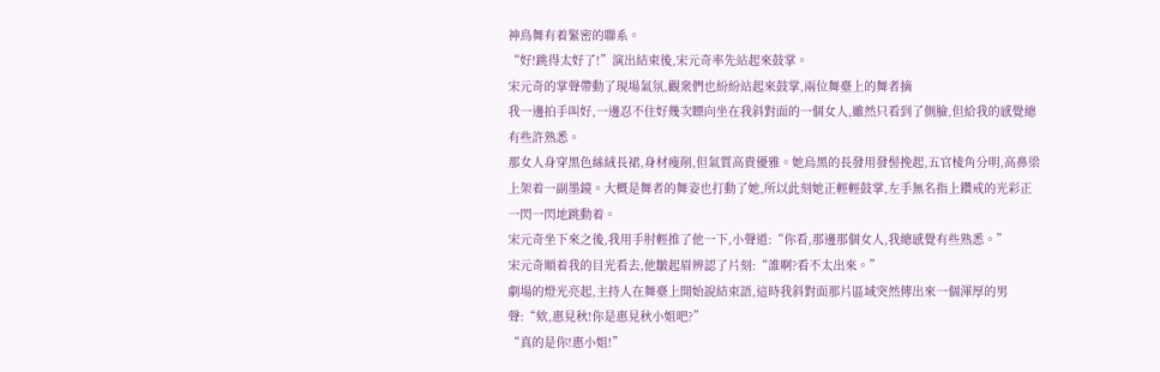神鳥舞有着緊密的聯系。
“好!跳得太好了!”演出結束後,宋元奇率先站起來鼓掌。
宋元奇的掌聲帶動了現場氣氛,觀衆們也紛紛站起來鼓掌,兩位舞臺上的舞者摘
我一邊拍手叫好,一邊忍不住好幾次瞟向坐在我斜對面的一個女人,雖然只看到了側臉,但給我的感覺總有些許熟悉。
那女人身穿黑色絲絨長裙,身材瘦削,但氣質高貴優雅。她烏黑的長發用發髻挽起,五官棱角分明,高鼻梁上架着一副墨鏡。大概是舞者的舞姿也打動了她,所以此刻她正輕輕鼓掌,左手無名指上鑽戒的光彩正一閃一閃地跳動着。
宋元奇坐下來之後,我用手肘輕推了他一下,小聲道:“你看,那邊那個女人,我總感覺有些熟悉。”
宋元奇順着我的目光看去,他皺起眉辨認了片刻:“誰啊?看不太出來。”
劇場的燈光亮起,主持人在舞臺上開始說結束語,這時我斜對面那片區域突然傳出來一個渾厚的男聲:“欸,惠見秋!你是惠見秋小姐吧?”
“真的是你!惠小姐!”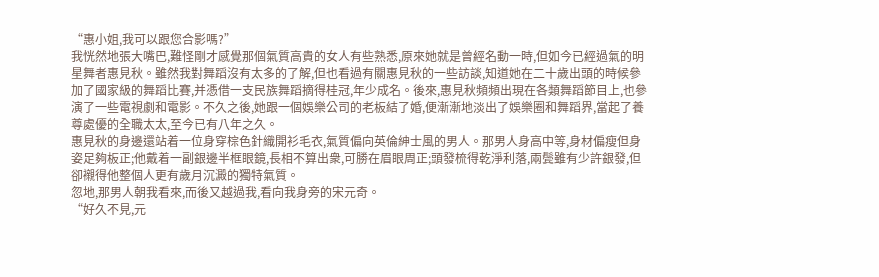“惠小姐,我可以跟您合影嗎?”
我恍然地張大嘴巴,難怪剛才感覺那個氣質高貴的女人有些熟悉,原來她就是曾經名動一時,但如今已經過氣的明星舞者惠見秋。雖然我對舞蹈沒有太多的了解,但也看過有關惠見秋的一些訪談,知道她在二十歲出頭的時候參加了國家級的舞蹈比賽,并憑借一支民族舞蹈摘得桂冠,年少成名。後來,惠見秋頻頻出現在各類舞蹈節目上,也參演了一些電視劇和電影。不久之後,她跟一個娛樂公司的老板結了婚,便漸漸地淡出了娛樂圈和舞蹈界,當起了養尊處優的全職太太,至今已有八年之久。
惠見秋的身邊還站着一位身穿棕色針織開衫毛衣,氣質偏向英倫紳士風的男人。那男人身高中等,身材偏瘦但身姿足夠板正;他戴着一副銀邊半框眼鏡,長相不算出衆,可勝在眉眼周正;頭發梳得乾淨利落,兩鬓雖有少許銀發,但卻襯得他整個人更有歲月沉澱的獨特氣質。
忽地,那男人朝我看來,而後又越過我,看向我身旁的宋元奇。
“好久不見,元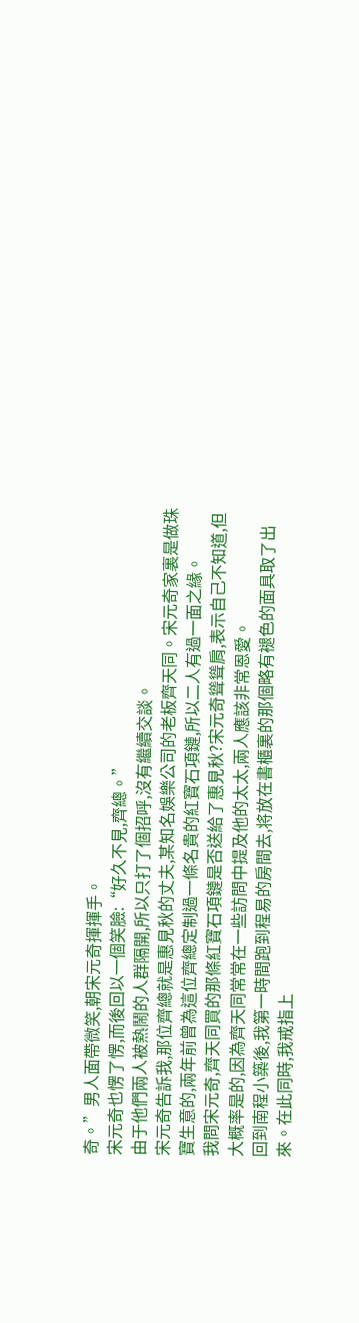奇。”男人面帶微笑,朝宋元奇揮揮手。
宋元奇也愣了愣,而後回以一個笑臉:“好久不見,齊總。”
由于他們兩人被熱鬧的人群隔開,所以只打了個招呼,沒有繼續交談。
宋元奇告訴我,那位齊總就是惠見秋的丈夫,某知名娛樂公司的老板齊天同。宋元奇家裏是做珠寶生意的,兩年前曾為這位齊總定制過一條名貴的紅寶石項鏈,所以二人有過一面之緣。
我問宋元奇,齊天同買的那條紅寶石項鏈是否送給了惠見秋?宋元奇聳聳肩,表示自己不知道,但大概率是的,因為齊天同常常在一些訪問中提及他的太太,兩人應該非常恩愛。
回到南程小築後,我第一時間跑到程易的房間去,将放在書櫃裏的那個略有褪色的面具取了出來。在此同時,我戒指上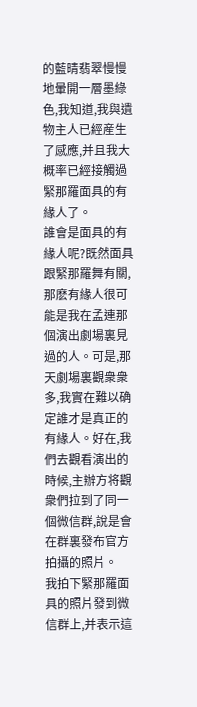的藍晴翡翠慢慢地暈開一層墨綠色,我知道,我與遺物主人已經産生了感應,并且我大概率已經接觸過緊那羅面具的有緣人了。
誰會是面具的有緣人呢?既然面具跟緊那羅舞有關,那麽有緣人很可能是我在孟連那個演出劇場裏見過的人。可是,那天劇場裏觀衆衆多,我實在難以确定誰才是真正的有緣人。好在,我們去觀看演出的時候,主辦方将觀衆們拉到了同一個微信群,說是會在群裏發布官方拍攝的照片。
我拍下緊那羅面具的照片發到微信群上,并表示這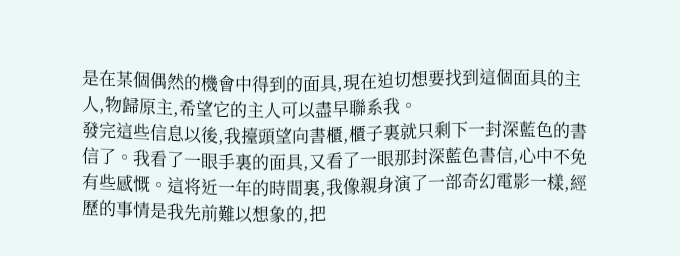是在某個偶然的機會中得到的面具,現在迫切想要找到這個面具的主人,物歸原主,希望它的主人可以盡早聯系我。
發完這些信息以後,我擡頭望向書櫃,櫃子裏就只剩下一封深藍色的書信了。我看了一眼手裏的面具,又看了一眼那封深藍色書信,心中不免有些感慨。這将近一年的時間裏,我像親身演了一部奇幻電影一樣,經歷的事情是我先前難以想象的,把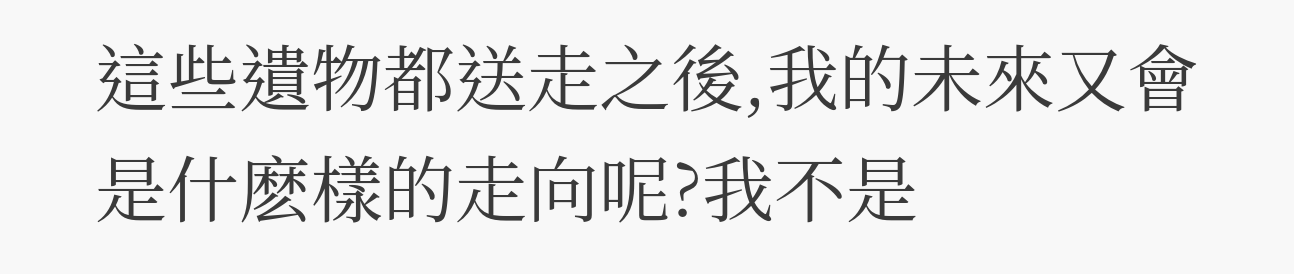這些遺物都送走之後,我的未來又會是什麽樣的走向呢?我不是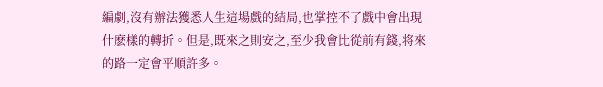編劇,沒有辦法獲悉人生這場戲的結局,也掌控不了戲中會出現什麽樣的轉折。但是,既來之則安之,至少我會比從前有錢,将來的路一定會平順許多。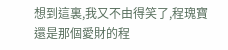想到這裏,我又不由得笑了,程瑰寶還是那個愛財的程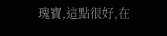瑰寶,這點很好,在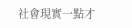社會現實一點才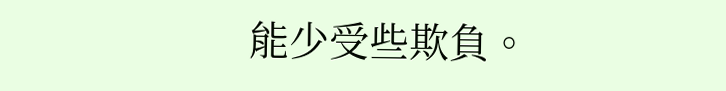能少受些欺負。